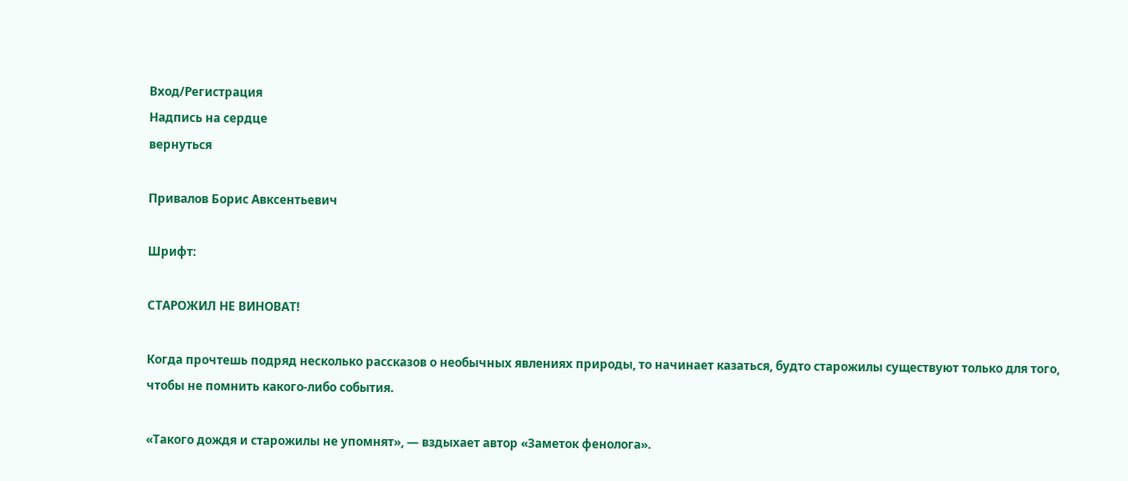Вход/Регистрация
Надпись на сердце
вернуться

Привалов Борис Авксентьевич

Шрифт:

СТАРОЖИЛ НЕ ВИНОВАТ!

Когда прочтешь подряд несколько рассказов о необычных явлениях природы, то начинает казаться, будто старожилы существуют только для того, чтобы не помнить какого-либо события.

«Такого дождя и старожилы не упомнят», — вздыхает автор «Заметок фенолога».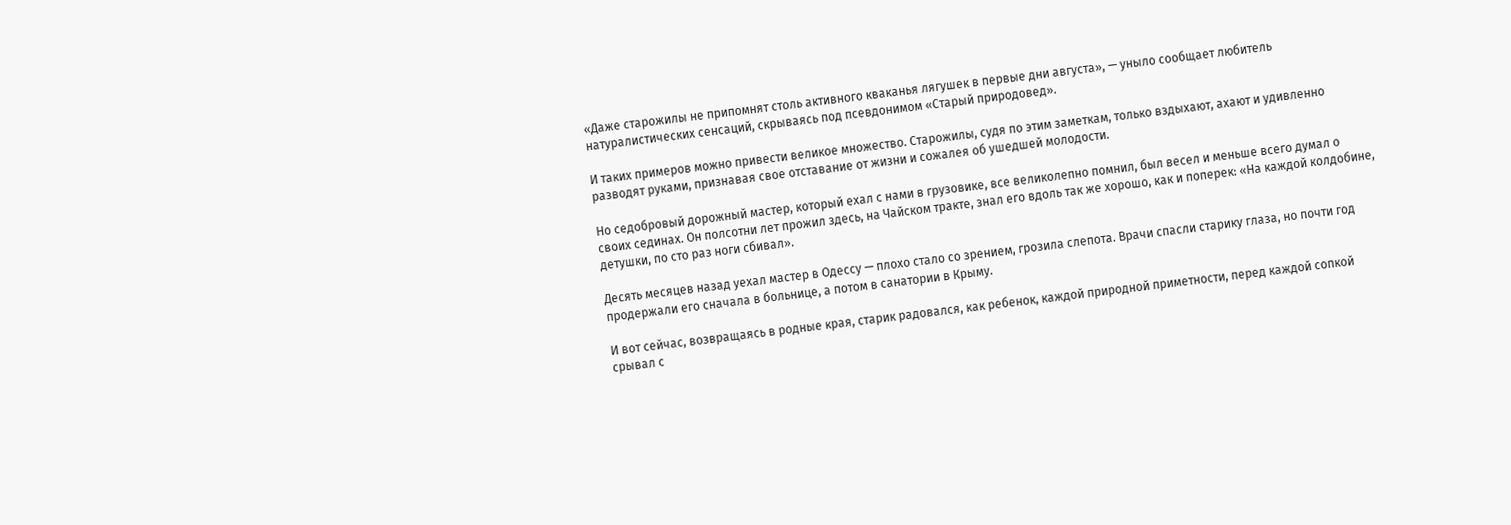«Даже старожилы не припомнят столь активного кваканья лягушек в первые дни августа», — уныло сообщает любитель натуралистических сенсаций, скрываясь под псевдонимом «Старый природовед».

И таких примеров можно привести великое множество. Старожилы, судя по этим заметкам, только вздыхают, ахают и удивленно разводят руками, признавая свое отставание от жизни и сожалея об ушедшей молодости.

Но седобровый дорожный мастер, который ехал с нами в грузовике, все великолепно помнил, был весел и меньше всего думал о своих сединах. Он полсотни лет прожил здесь, на Чайском тракте, знал его вдоль так же хорошо, как и поперек: «На каждой колдобине, детушки, по сто раз ноги сбивал».

Десять месяцев назад уехал мастер в Одессу — плохо стало со зрением, грозила слепота. Врачи спасли старику глаза, но почти год продержали его сначала в больнице, а потом в санатории в Крыму.

И вот сейчас, возвращаясь в родные края, старик радовался, как ребенок, каждой природной приметности, перед каждой сопкой срывал с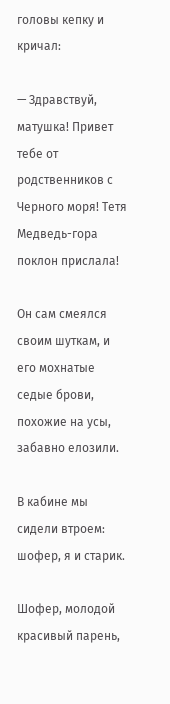головы кепку и кричал:

— Здравствуй, матушка! Привет тебе от родственников с Черного моря! Тетя Медведь-гора поклон прислала!

Он сам смеялся своим шуткам, и его мохнатые седые брови, похожие на усы, забавно елозили.

В кабине мы сидели втроем: шофер, я и старик.

Шофер, молодой красивый парень,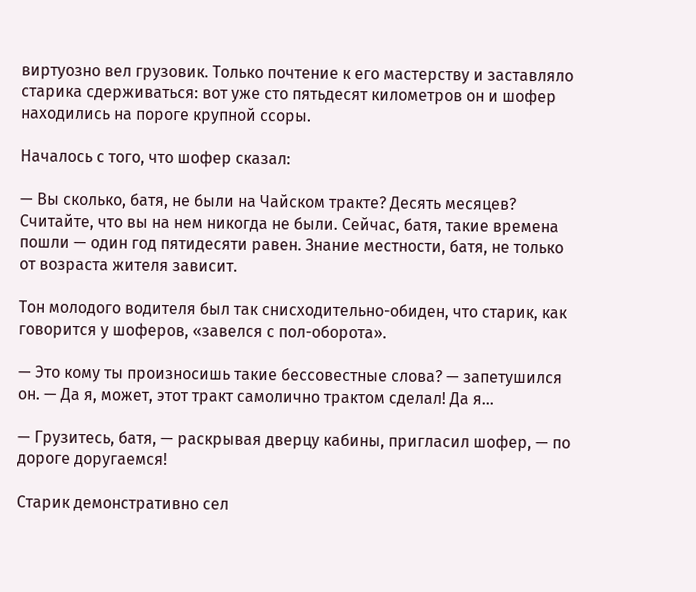виртуозно вел грузовик. Только почтение к его мастерству и заставляло старика сдерживаться: вот уже сто пятьдесят километров он и шофер находились на пороге крупной ссоры.

Началось с того, что шофер сказал:

— Вы сколько, батя, не были на Чайском тракте? Десять месяцев? Считайте, что вы на нем никогда не были. Сейчас, батя, такие времена пошли — один год пятидесяти равен. Знание местности, батя, не только от возраста жителя зависит.

Тон молодого водителя был так снисходительно-обиден, что старик, как говорится у шоферов, «завелся с пол-оборота».

— Это кому ты произносишь такие бессовестные слова? — запетушился он. — Да я, может, этот тракт самолично трактом сделал! Да я...

— Грузитесь, батя, — раскрывая дверцу кабины, пригласил шофер, — по дороге доругаемся!

Старик демонстративно сел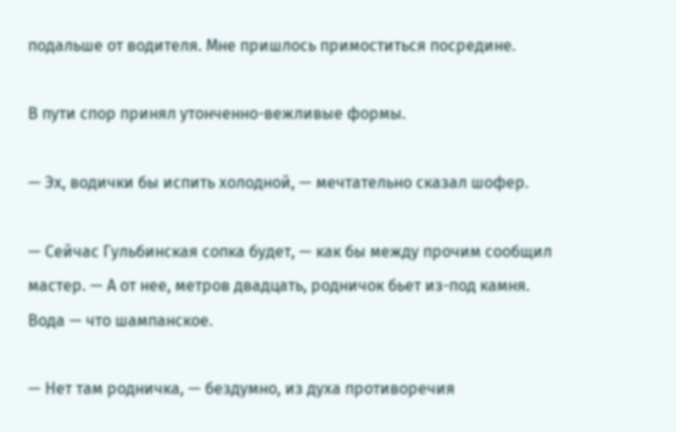подальше от водителя. Мне пришлось примоститься посредине.

В пути спор принял утонченно-вежливые формы.

— Эх, водички бы испить холодной, — мечтательно сказал шофер.

— Сейчас Гульбинская сопка будет, — как бы между прочим сообщил мастер. — А от нее, метров двадцать, родничок бьет из-под камня. Вода — что шампанское.

— Нет там родничка, — бездумно, из духа противоречия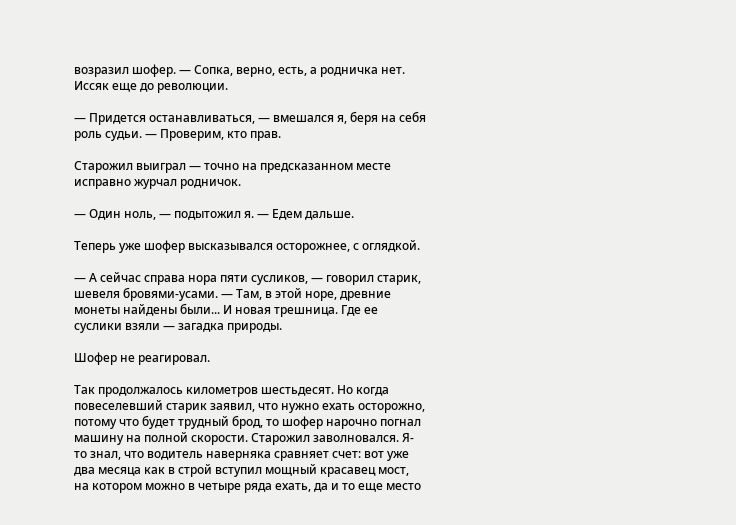возразил шофер. — Сопка, верно, есть, а родничка нет. Иссяк еще до революции.

— Придется останавливаться, — вмешался я, беря на себя роль судьи. — Проверим, кто прав.

Старожил выиграл — точно на предсказанном месте исправно журчал родничок.

— Один ноль, — подытожил я. — Едем дальше.

Теперь уже шофер высказывался осторожнее, с оглядкой.

— А сейчас справа нора пяти сусликов, — говорил старик, шевеля бровями-усами. — Там, в этой норе, древние монеты найдены были... И новая трешница. Где ее суслики взяли — загадка природы.

Шофер не реагировал.

Так продолжалось километров шестьдесят. Но когда повеселевший старик заявил, что нужно ехать осторожно, потому что будет трудный брод, то шофер нарочно погнал машину на полной скорости. Старожил заволновался. Я-то знал, что водитель наверняка сравняет счет: вот уже два месяца как в строй вступил мощный красавец мост, на котором можно в четыре ряда ехать, да и то еще место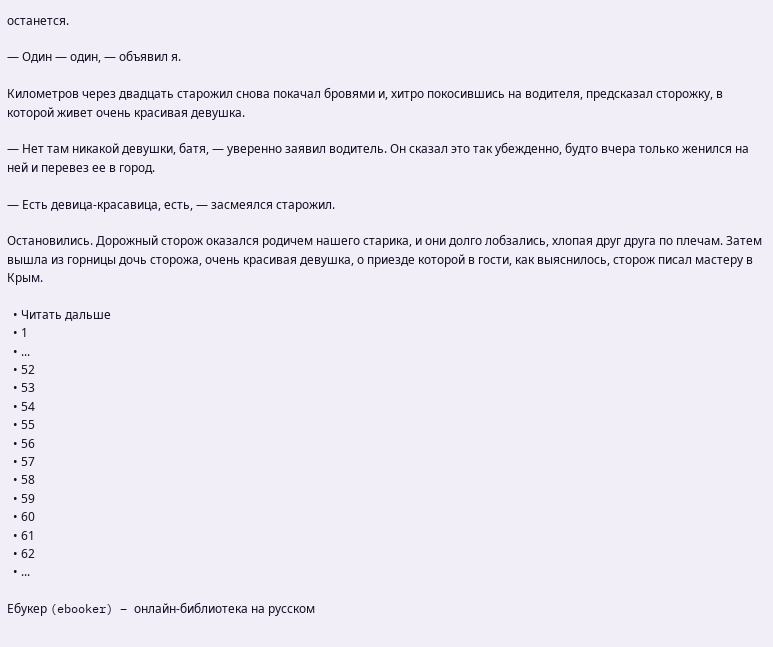останется.

— Один — один, — объявил я.

Километров через двадцать старожил снова покачал бровями и, хитро покосившись на водителя, предсказал сторожку, в которой живет очень красивая девушка.

— Нет там никакой девушки, батя, — уверенно заявил водитель. Он сказал это так убежденно, будто вчера только женился на ней и перевез ее в город.

— Есть девица-красавица, есть, — засмеялся старожил.

Остановились. Дорожный сторож оказался родичем нашего старика, и они долго лобзались, хлопая друг друга по плечам. Затем вышла из горницы дочь сторожа, очень красивая девушка, о приезде которой в гости, как выяснилось, сторож писал мастеру в Крым.

  • Читать дальше
  • 1
  • ...
  • 52
  • 53
  • 54
  • 55
  • 56
  • 57
  • 58
  • 59
  • 60
  • 61
  • 62
  • ...

Ебукер (ebooker) – онлайн-библиотека на русском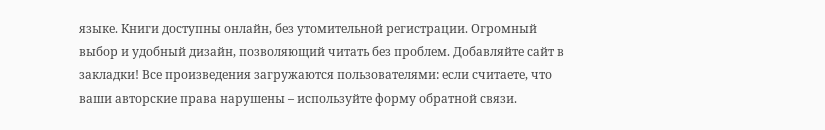языке. Книги доступны онлайн, без утомительной регистрации. Огромный выбор и удобный дизайн, позволяющий читать без проблем. Добавляйте сайт в закладки! Все произведения загружаются пользователями: если считаете, что ваши авторские права нарушены – используйте форму обратной связи.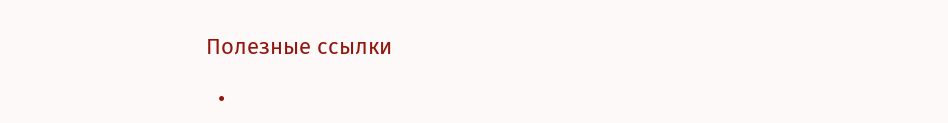Полезные ссылки

  •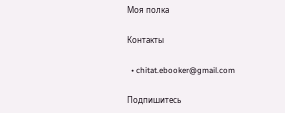Моя полка

Контакты

  • chitat.ebooker@gmail.com

Подпишитесь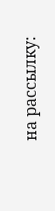на рассылку: